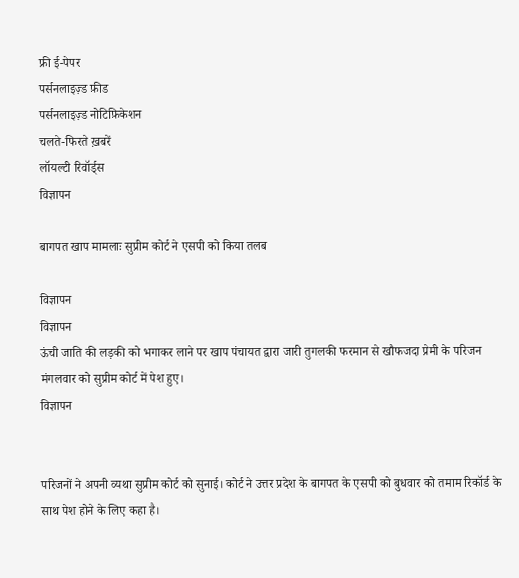फ्री ई-पेपर
पर्सनलाइज़्ड फ़ीड
पर्सनलाइज़्ड नोटिफ़िकेशन
चलते-फिरते ख़बरें
लॉयल्टी रिवॉर्ड्स
विज्ञापन

बागपत खाप मामलाः सुप्रीम कोर्ट ने एसपी को किया तलब

विज्ञापन
विज्ञापन
ऊंची जाति की लड़की को भगाकर लाने पर खाप पंचायत द्वारा जारी तुगलकी फरमान से खौफजदा प्रेमी के परिजन मंगलवार को सुप्रीम कोर्ट में पेश हुए।
विज्ञापन


परिजनों ने अपनी व्यथा सुप्रीम कोर्ट को सुनाई। कोर्ट ने उत्तर प्रदेश के बागपत के एसपी को बुधवार को तमाम रिकॉर्ड के साथ पेश होने के लिए कहा है।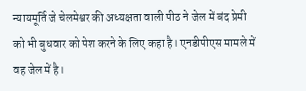न्यायमूर्ति जे चेलमेश्वर की अध्यक्षता वाली पीठ ने जेल में बंद प्रेमी को भी बुधवार को पेश करने के लिए कहा है। एनडीपीएस मामले में वह जेल में है।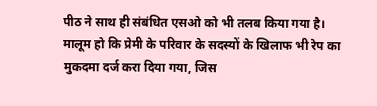पीठ ने साथ ही संबंधित एसओ को भी तलब किया गया है। मालूम हो कि प्रेमी के परिवार के सदस्यों के खिलाफ भी रेप का मुकदमा दर्ज करा दिया गया, जिस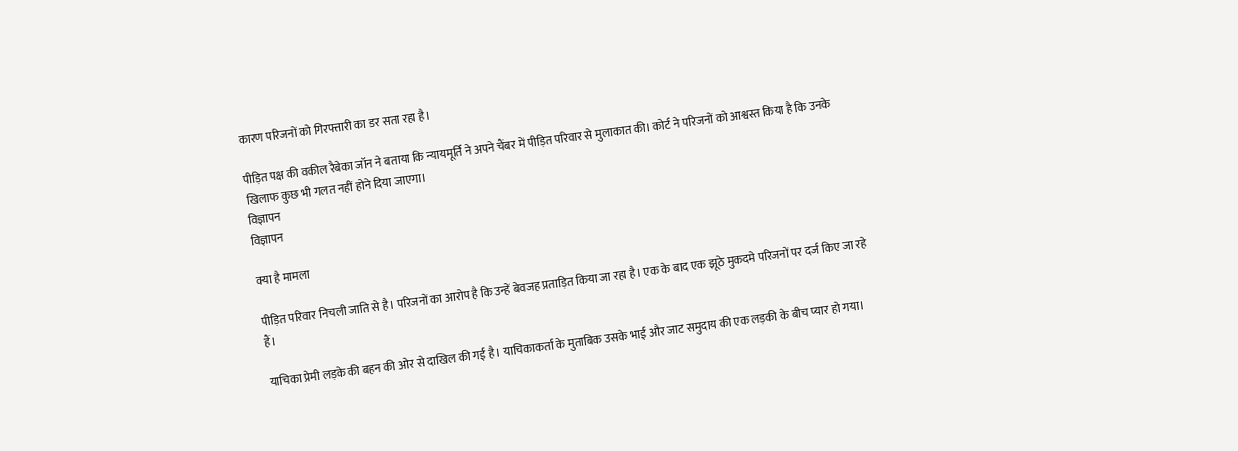कारण परिजनों को गिरफ्तारी का डर सता रहा है।

पीड़ित पक्ष की वकील रैबेका जॉन ने बताया कि न्यायमूर्ति ने अपने चैंबर में पीड़ित परिवार से मुलाकात की। कोर्ट ने परिजनों को आश्वस्त किया है कि उनके खिलाफ कुछ भी गलत नहीं होने दिया जाएगा।
विज्ञापन
विज्ञापन

क्या है मामला

पीड़ित परिवार निचली जाति से है। परिजनों का आरोप है कि उन्हें बेवजह प्रताड़ित किया जा रहा है। एक के बाद एक झूठे मुकदमे परिजनों पर दर्ज किए जा रहे हैं।

याचिका प्रेमी लड़के की बहन की ओर से दाखिल की गई है। याचिकाकर्ता के मुताबिक उसके भाई और जाट समुदाय की एक लड़की के बीच प्यार हो गया।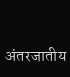अंतरजातीय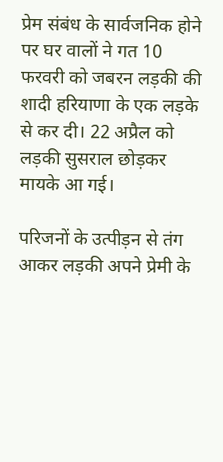प्रेम संबंध के सार्वजनिक होने पर घर वालों ने गत 10 फरवरी को जबरन लड़की की शादी हरियाणा के एक लड़के से कर दी। 22 अप्रैल को लड़की सुसराल छोड़कर मायके आ गई।

परिजनों के उत्पीड़न से तंग आकर लड़की अपने प्रेमी के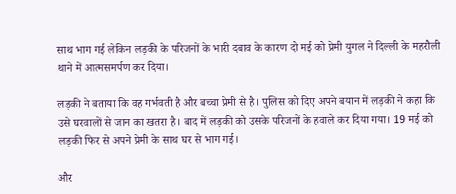साथ भाग गई लेकिन लड़की के परिजनों के भारी दबाव के कारण दो मई को प्रेमी युगल ने दिल्ली के महरौली थाने में आत्मसमर्पण कर दिया।

लड़की ने बताया कि वह गर्भवती है और बच्चा प्रेमी से है। पुलिस को दिए अपने बयान में लड़की ने कहा कि उसे घरवालों से जान का खतरा है। बाद में लड़की को उसके परिजनों के हवाले कर दिया गया। 19 मई को लड़की फिर से अपने प्रेमी के साथ घर से भाग गई।

और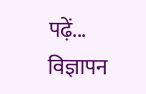पढ़ें...
विज्ञापन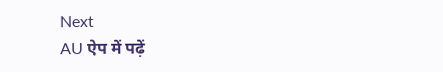Next
AU ऐप में पढ़ें